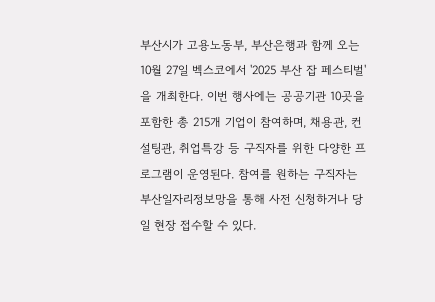부산시가 고용노동부, 부산은행과 함께 오는 10월 27일 벡스코에서 '2025 부산 잡 페스티벌'을 개최한다. 이번 행사에는 공공기관 10곳을 포함한 총 215개 기업이 참여하며, 채용관, 컨설팅관, 취업특강 등 구직자를 위한 다양한 프로그램이 운영된다. 참여를 원하는 구직자는 부산일자리정보망을 통해 사전 신청하거나 당일 현장 접수할 수 있다.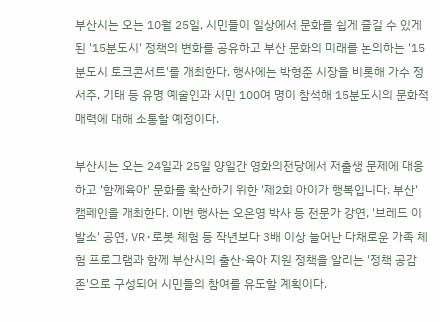부산시는 오는 10월 25일, 시민들이 일상에서 문화를 쉽게 즐길 수 있게 된 '15분도시' 정책의 변화를 공유하고 부산 문화의 미래를 논의하는 '15분도시 토크콘서트'를 개최한다. 행사에는 박형준 시장을 비롯해 가수 정서주, 기태 등 유명 예술인과 시민 100여 명이 참석해 15분도시의 문화적 매력에 대해 소통할 예정이다.

부산시는 오는 24일과 25일 양일간 영화의전당에서 저출생 문제에 대응하고 '함께육아' 문화를 확산하기 위한 '제2회 아이가 행복입니다. 부산' 캠페인을 개최한다. 이번 행사는 오은영 박사 등 전문가 강연, '브레드 이발소' 공연, VR·로봇 체험 등 작년보다 3배 이상 늘어난 다채로운 가족 체험 프로그램과 함께 부산시의 출산·육아 지원 정책을 알리는 '정책 공감존'으로 구성되어 시민들의 참여를 유도할 계획이다.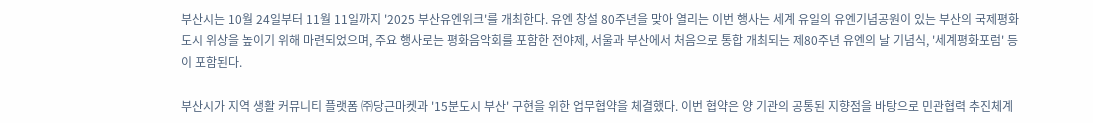부산시는 10월 24일부터 11월 11일까지 '2025 부산유엔위크'를 개최한다. 유엔 창설 80주년을 맞아 열리는 이번 행사는 세계 유일의 유엔기념공원이 있는 부산의 국제평화도시 위상을 높이기 위해 마련되었으며, 주요 행사로는 평화음악회를 포함한 전야제, 서울과 부산에서 처음으로 통합 개최되는 제80주년 유엔의 날 기념식, '세계평화포럼' 등이 포함된다.

부산시가 지역 생활 커뮤니티 플랫폼 ㈜당근마켓과 '15분도시 부산' 구현을 위한 업무협약을 체결했다. 이번 협약은 양 기관의 공통된 지향점을 바탕으로 민관협력 추진체계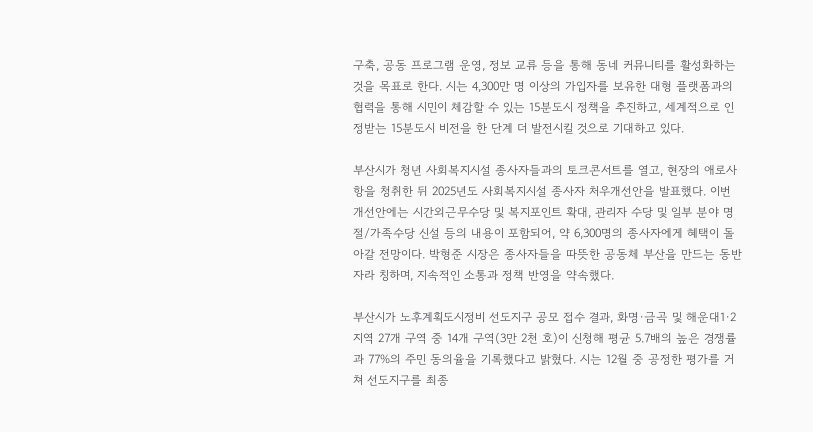구축, 공동 프로그램 운영, 정보 교류 등을 통해 동네 커뮤니티를 활성화하는 것을 목표로 한다. 시는 4,300만 명 이상의 가입자를 보유한 대형 플랫폼과의 협력을 통해 시민이 체감할 수 있는 15분도시 정책을 추진하고, 세계적으로 인정받는 15분도시 비전을 한 단계 더 발전시킬 것으로 기대하고 있다.

부산시가 청년 사회복지시설 종사자들과의 토크콘서트를 열고, 현장의 애로사항을 청취한 뒤 2025년도 사회복지시설 종사자 처우개선안을 발표했다. 이번 개선안에는 시간외근무수당 및 복지포인트 확대, 관리자 수당 및 일부 분야 명절/가족수당 신설 등의 내용이 포함되어, 약 6,300명의 종사자에게 혜택이 돌아갈 전망이다. 박형준 시장은 종사자들을 따뜻한 공동체 부산을 만드는 동반자라 칭하며, 지속적인 소통과 정책 반영을 약속했다.

부산시가 노후계획도시정비 선도지구 공모 접수 결과, 화명·금곡 및 해운대1·2 지역 27개 구역 중 14개 구역(3만 2천 호)이 신청해 평균 5.7배의 높은 경쟁률과 77%의 주민 동의율을 기록했다고 밝혔다. 시는 12월 중 공정한 평가를 거쳐 선도지구를 최종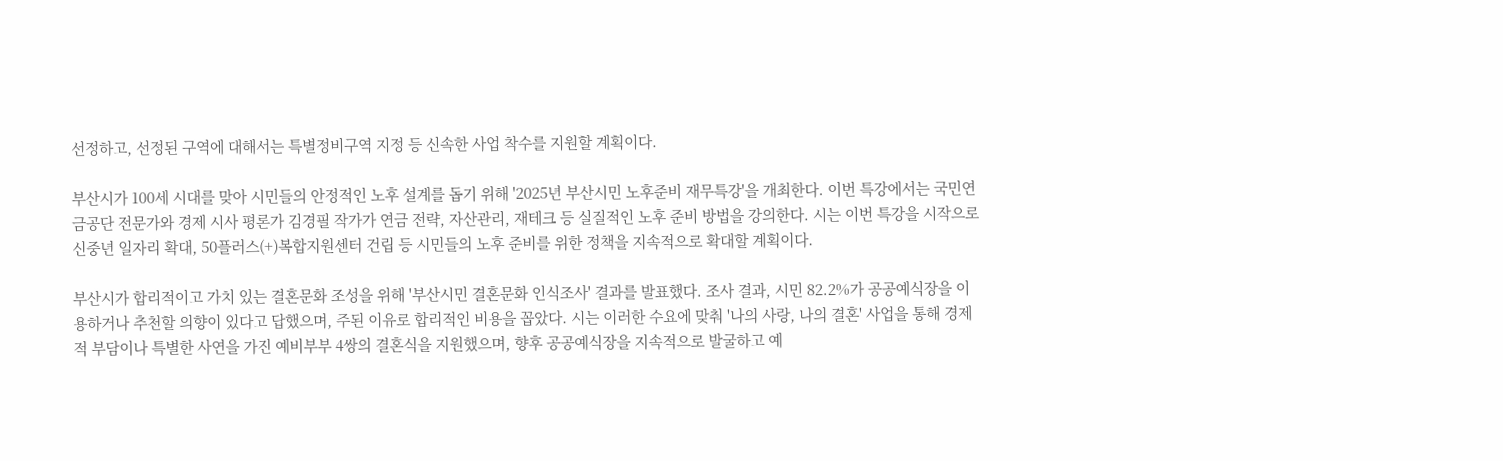선정하고, 선정된 구역에 대해서는 특별정비구역 지정 등 신속한 사업 착수를 지원할 계획이다.

부산시가 100세 시대를 맞아 시민들의 안정적인 노후 설계를 돕기 위해 '2025년 부산시민 노후준비 재무특강'을 개최한다. 이번 특강에서는 국민연금공단 전문가와 경제 시사 평론가 김경필 작가가 연금 전략, 자산관리, 재테크 등 실질적인 노후 준비 방법을 강의한다. 시는 이번 특강을 시작으로 신중년 일자리 확대, 50플러스(+)복합지원센터 건립 등 시민들의 노후 준비를 위한 정책을 지속적으로 확대할 계획이다.

부산시가 합리적이고 가치 있는 결혼문화 조성을 위해 '부산시민 결혼문화 인식조사' 결과를 발표했다. 조사 결과, 시민 82.2%가 공공예식장을 이용하거나 추천할 의향이 있다고 답했으며, 주된 이유로 합리적인 비용을 꼽았다. 시는 이러한 수요에 맞춰 '나의 사랑, 나의 결혼' 사업을 통해 경제적 부담이나 특별한 사연을 가진 예비부부 4쌍의 결혼식을 지원했으며, 향후 공공예식장을 지속적으로 발굴하고 예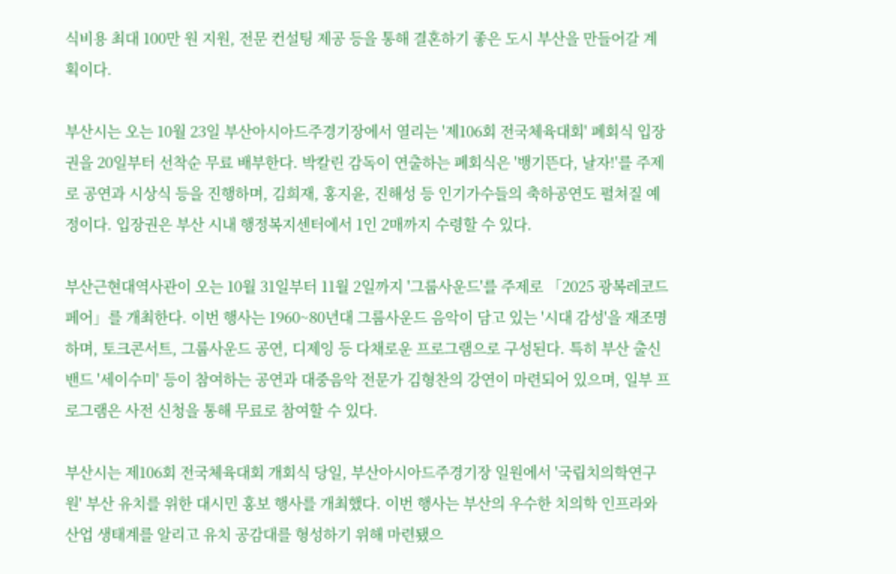식비용 최대 100만 원 지원, 전문 컨설팅 제공 등을 통해 결혼하기 좋은 도시 부산을 만들어갈 계획이다.

부산시는 오는 10월 23일 부산아시아드주경기장에서 열리는 '제106회 전국체육대회' 폐회식 입장권을 20일부터 선착순 무료 배부한다. 박칼린 감독이 연출하는 폐회식은 '뱅기뜬다, 날자!'를 주제로 공연과 시상식 등을 진행하며, 김희재, 홍지윤, 진해성 등 인기가수들의 축하공연도 펼쳐질 예정이다. 입장권은 부산 시내 행정복지센터에서 1인 2매까지 수령할 수 있다.

부산근현대역사관이 오는 10월 31일부터 11월 2일까지 '그룹사운드'를 주제로 「2025 광복레코드페어」를 개최한다. 이번 행사는 1960~80년대 그룹사운드 음악이 담고 있는 '시대 감성'을 재조명하며, 토크콘서트, 그룹사운드 공연, 디제잉 등 다채로운 프로그램으로 구성된다. 특히 부산 출신 밴드 '세이수미' 등이 참여하는 공연과 대중음악 전문가 김형찬의 강연이 마련되어 있으며, 일부 프로그램은 사전 신청을 통해 무료로 참여할 수 있다.

부산시는 제106회 전국체육대회 개회식 당일, 부산아시아드주경기장 일원에서 '국립치의학연구원' 부산 유치를 위한 대시민 홍보 행사를 개최했다. 이번 행사는 부산의 우수한 치의학 인프라와 산업 생태계를 알리고 유치 공감대를 형성하기 위해 마련됐으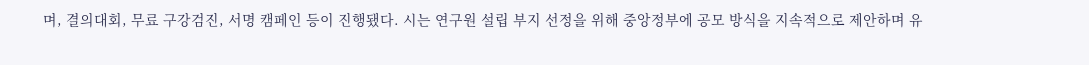며, 결의대회, 무료 구강검진, 서명 캠페인 등이 진행됐다. 시는 연구원 설립 부지 선정을 위해 중앙정부에 공모 방식을 지속적으로 제안하며 유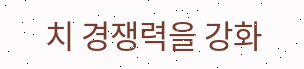치 경쟁력을 강화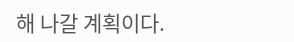해 나갈 계획이다.